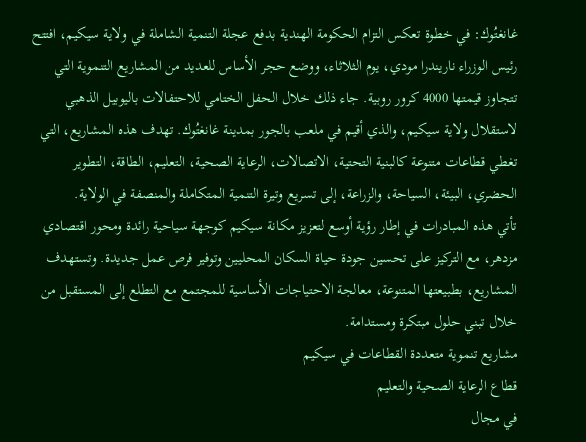غانغتُوك: في خطوة تعكس التزام الحكومة الهندية بدفع عجلة التنمية الشاملة في ولاية سيكيم، افتتح رئيس الوزراء ناريندرا مودي، يوم الثلاثاء، ووضع حجر الأساس للعديد من المشاريع التنموية التي تتجاوز قيمتها 4000 كرور روبية. جاء ذلك خلال الحفل الختامي للاحتفالات باليوبيل الذهبي لاستقلال ولاية سيكيم، والذي أقيم في ملعب بالجور بمدينة غانغتُوك. تهدف هذه المشاريع، التي تغطي قطاعات متنوعة كالبنية التحتية، الاتصالات، الرعاية الصحية، التعليم، الطاقة، التطوير الحضري، البيئة، السياحة، والزراعة، إلى تسريع وتيرة التنمية المتكاملة والمنصفة في الولاية.
تأتي هذه المبادرات في إطار رؤية أوسع لتعزيز مكانة سيكيم كوجهة سياحية رائدة ومحور اقتصادي مزدهر، مع التركيز على تحسين جودة حياة السكان المحليين وتوفير فرص عمل جديدة. وتستهدف المشاريع، بطبيعتها المتنوعة، معالجة الاحتياجات الأساسية للمجتمع مع التطلع إلى المستقبل من خلال تبني حلول مبتكرة ومستدامة.
مشاريع تنموية متعددة القطاعات في سيكيم
قطاع الرعاية الصحية والتعليم
في مجال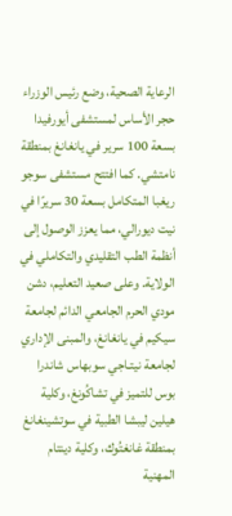الرعاية الصحية، وضع رئيس الوزراء حجر الأساس لمستشفى أيورفيدا بسعة 100 سرير في يانغانغ بمنطقة نامتشي. كما افتتح مستشفى سوجو ريغبا المتكامل بسعة 30 سريرًا في نيت ديورالي، مما يعزز الوصول إلى أنظمة الطب التقليدي والتكاملي في الولاية. وعلى صعيد التعليم، دشن مودي الحرم الجامعي الدائم لجامعة سيكيم في يانغانغ، والمبنى الإداري لجامعة نيتـاجي سوبهاس شاندرا بوس للتميز في تشاكُونغ، وكلية هيلين ليبشا الطبية في سوتشينغانغ بمنطقة غانغتُوك، وكلية دينتام المهنية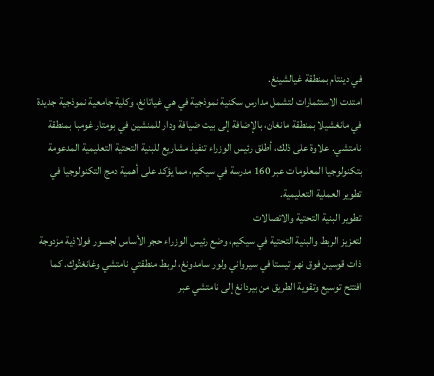في دينتام بمنطقة غيالشينغ.
امتدت الاستثمارات لتشمل مدارس سكنية نموذجية في هي غياتانغ، وكلية جامعية نموذجية جديدة في مانغشيلا بمنطقة مانغان، بالإضافة إلى بيت ضيافة ودار للمنشين في بومتار غومبا بمنطقة نامتشي. علاوة على ذلك، أطلق رئيس الوزراء تنفيذ مشاريع للبنية التحتية التعليمية المدعومة بتكنولوجيا المعلومات عبر 160 مدرسة في سيكيم، مما يؤكد على أهمية دمج التكنولوجيا في تطوير العملية التعليمية.
تطوير البنية التحتية والاتصالات
لتعزيز الربط والبنية التحتية في سيكيم، وضع رئيس الوزراء حجر الأساس لجسور فولاذية مزدوجة ذات قوسين فوق نهر تيستا في سيرواني ولور سامدونغ، لربط منطقتي نامتشي وغانغتُوك. كما افتتح توسيع وتقوية الطريق من بيردانغ إلى نامتشي عبر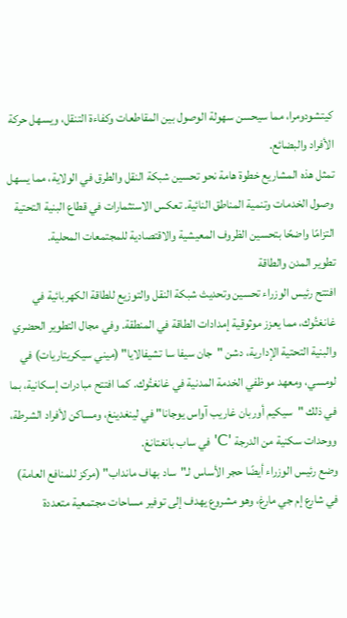كيتشودومرا، مما سيحسن سهولة الوصول بين المقاطعات وكفاءة التنقل، ويسهل حركة الأفراد والبضائع.
تمثل هذه المشاريع خطوة هامة نحو تحسين شبكة النقل والطرق في الولاية، مما يسهل وصول الخدمات وتنمية المناطق النائية. تعكس الاستثمارات في قطاع البنية التحتية التزامًا واضحًا بتحسين الظروف المعيشية والاقتصادية للمجتمعات المحلية.
تطوير المدن والطاقة
افتتح رئيس الوزراء تحسين وتحديث شبكة النقل والتوزيع للطاقة الكهربائية في غانغتُوك، مما يعزز موثوقية إمدادات الطاقة في المنطقة. وفي مجال التطوير الحضري والبنية التحتية الإدارية، دشن "جان سيفا سا تشيفالايا" (ميني سيكريتاريات) في لومسي، ومعهد موظفي الخدمة المدنية في غانغتُوك. كما افتتح مبادرات إسكانية، بما في ذلك "سيكيم أوربان غاريب آواس يوجانا" في لينغدينغ، ومساكن لأفراد الشرطة، ووحدات سكنية من الدرجة 'C' في ساب بانغتانغ.
وضع رئيس الوزراء أيضًا حجر الأساس لـ"ساد بهاف مانداب" (مركز للمنافع العامة) في شارع إم جي مارغ، وهو مشروع يهدف إلى توفير مساحات مجتمعية متعددة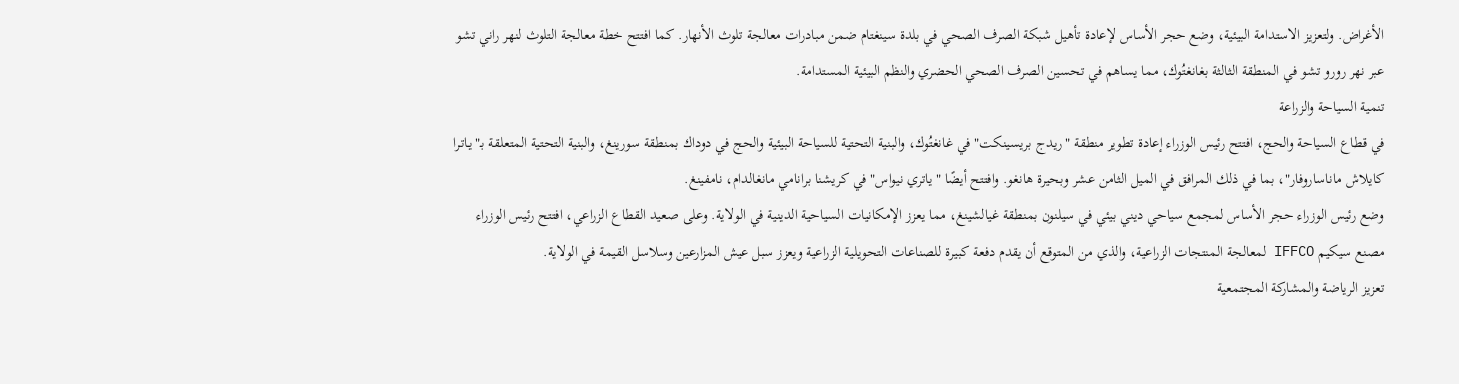الأغراض. ولتعزيز الاستدامة البيئية، وضع حجر الأساس لإعادة تأهيل شبكة الصرف الصحي في بلدة سينغتام ضمن مبادرات معالجة تلوث الأنهار. كما افتتح خطة معالجة التلوث لنهر راني تشو عبر نهر رورو تشو في المنطقة الثالثة بغانغتُوك، مما يساهم في تحسين الصرف الصحي الحضري والنظم البيئية المستدامة.
تنمية السياحة والزراعة
في قطاع السياحة والحج، افتتح رئيس الوزراء إعادة تطوير منطقة "ريدج بريسينكت" في غانغتُوك، والبنية التحتية للسياحة البيئية والحج في دوداك بمنطقة سورينغ، والبنية التحتية المتعلقة بـ"يـاتـرا كايلاش ماناساروفار"، بما في ذلك المرافق في الميل الثامن عشر وبحيرة هانغو. وافتتح أيضًا "ياتري نيواس" في كريشنا برانامي مانغالدام، نامفينغ.
وضع رئيس الوزراء حجر الأساس لمجمع سياحي ديني بيئي في سيلنون بمنطقة غيالشينغ، مما يعزز الإمكانيات السياحية الدينية في الولاية. وعلى صعيد القطاع الزراعي، افتتح رئيس الوزراء مصنع سيكيم IFFCO لمعالجة المنتجات الزراعية، والذي من المتوقع أن يقدم دفعة كبيرة للصناعات التحويلية الزراعية ويعزز سبل عيش المزارعين وسلاسل القيمة في الولاية.
تعزيز الرياضة والمشاركة المجتمعية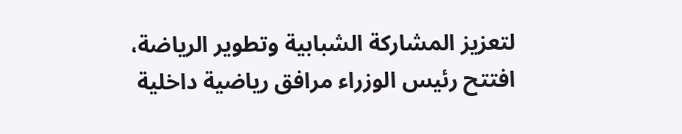لتعزيز المشاركة الشبابية وتطوير الرياضة، افتتح رئيس الوزراء مرافق رياضية داخلية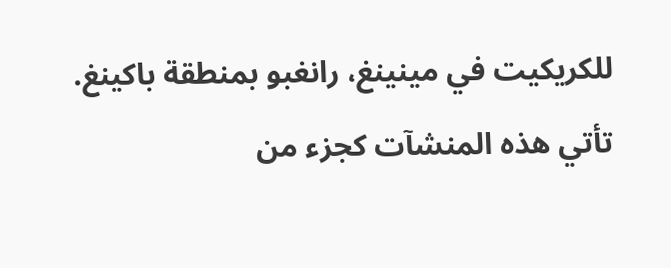للكريكيت في مينينغ، رانغبو بمنطقة باكينغ. تأتي هذه المنشآت كجزء من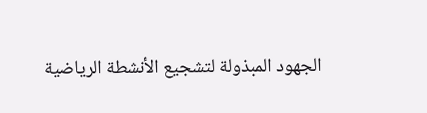الجهود المبذولة لتشجيع الأنشطة الرياضية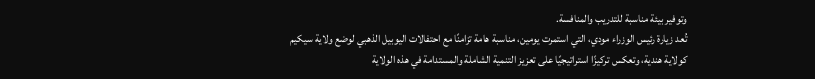وتوفير بيئة مناسبة للتدريب والمنافسة.
تُعد زيارة رئيس الوزراء مودي، التي استمرت يومين، مناسبة هامة تزامنًا مع احتفالات اليوبيل الذهبي لوضع ولاية سيكيم كولاية هندية، وتعكس تركيزًا استراتيجيًا على تعزيز التنمية الشاملة والمستدامة في هذه الولاية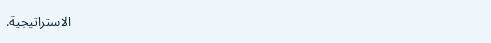الاستراتيجية.